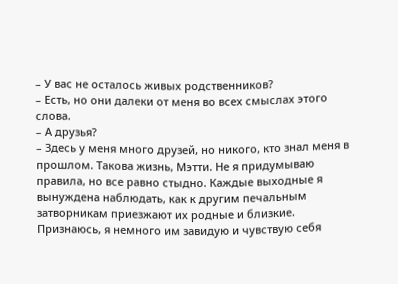– У вас не осталось живых родственников?
– Есть, но они далеки от меня во всех смыслах этого слова.
– А друзья?
– Здесь у меня много друзей, но никого, кто знал меня в прошлом. Такова жизнь, Мэтти. Не я придумываю правила, но все равно стыдно. Каждые выходные я вынуждена наблюдать, как к другим печальным затворникам приезжают их родные и близкие. Признаюсь, я немного им завидую и чувствую себя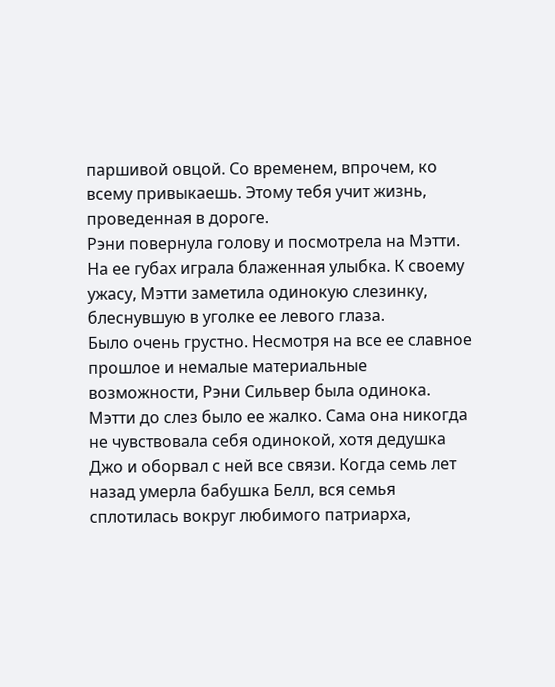паршивой овцой. Со временем, впрочем, ко всему привыкаешь. Этому тебя учит жизнь, проведенная в дороге.
Рэни повернула голову и посмотрела на Мэтти. На ее губах играла блаженная улыбка. К своему ужасу, Мэтти заметила одинокую слезинку, блеснувшую в уголке ее левого глаза.
Было очень грустно. Несмотря на все ее славное прошлое и немалые материальные возможности, Рэни Сильвер была одинока. Мэтти до слез было ее жалко. Сама она никогда не чувствовала себя одинокой, хотя дедушка Джо и оборвал с ней все связи. Когда семь лет назад умерла бабушка Белл, вся семья сплотилась вокруг любимого патриарха,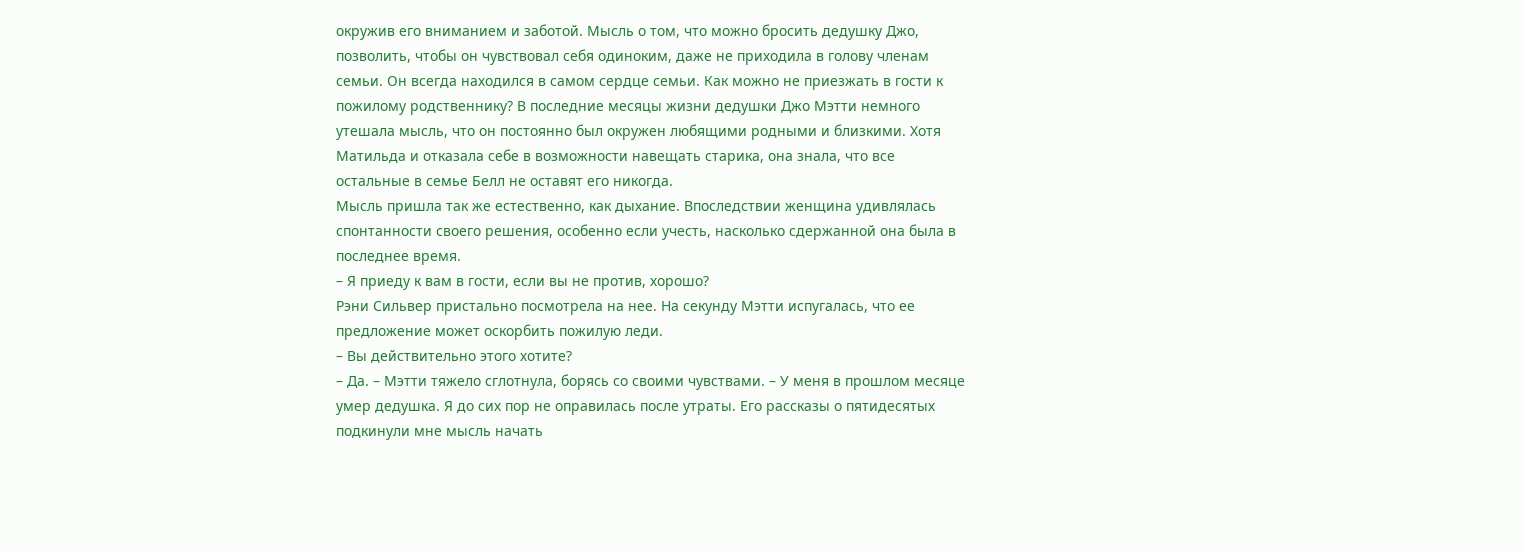окружив его вниманием и заботой. Мысль о том, что можно бросить дедушку Джо, позволить, чтобы он чувствовал себя одиноким, даже не приходила в голову членам семьи. Он всегда находился в самом сердце семьи. Как можно не приезжать в гости к пожилому родственнику? В последние месяцы жизни дедушки Джо Мэтти немного утешала мысль, что он постоянно был окружен любящими родными и близкими. Хотя Матильда и отказала себе в возможности навещать старика, она знала, что все остальные в семье Белл не оставят его никогда.
Мысль пришла так же естественно, как дыхание. Впоследствии женщина удивлялась спонтанности своего решения, особенно если учесть, насколько сдержанной она была в последнее время.
– Я приеду к вам в гости, если вы не против, хорошо?
Рэни Сильвер пристально посмотрела на нее. На секунду Мэтти испугалась, что ее предложение может оскорбить пожилую леди.
– Вы действительно этого хотите?
– Да. – Мэтти тяжело сглотнула, борясь со своими чувствами. – У меня в прошлом месяце умер дедушка. Я до сих пор не оправилась после утраты. Его рассказы о пятидесятых подкинули мне мысль начать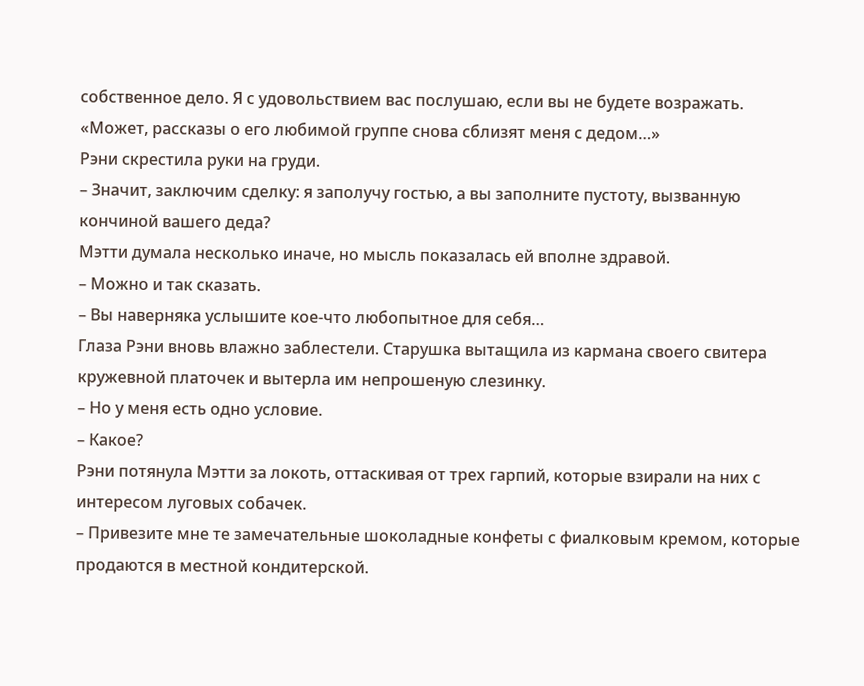собственное дело. Я с удовольствием вас послушаю, если вы не будете возражать.
«Может, рассказы о его любимой группе снова сблизят меня с дедом…»
Рэни скрестила руки на груди.
– Значит, заключим сделку: я заполучу гостью, а вы заполните пустоту, вызванную кончиной вашего деда?
Мэтти думала несколько иначе, но мысль показалась ей вполне здравой.
– Можно и так сказать.
– Вы наверняка услышите кое-что любопытное для себя…
Глаза Рэни вновь влажно заблестели. Старушка вытащила из кармана своего свитера кружевной платочек и вытерла им непрошеную слезинку.
– Но у меня есть одно условие.
– Какое?
Рэни потянула Мэтти за локоть, оттаскивая от трех гарпий, которые взирали на них с интересом луговых собачек.
– Привезите мне те замечательные шоколадные конфеты с фиалковым кремом, которые продаются в местной кондитерской.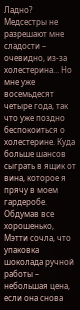Ладно? Медсестры не разрешают мне сладости – очевидно, из-за холестерина… Но мне уже восемьдесят четыре года, так что уже поздно беспокоиться о холестерине. Куда больше шансов сыграть в ящик от вина, которое я прячу в моем гардеробе.
Обдумав все хорошенько, Мэтти сочла, что упаковка шоколада ручной работы – небольшая цена, если она снова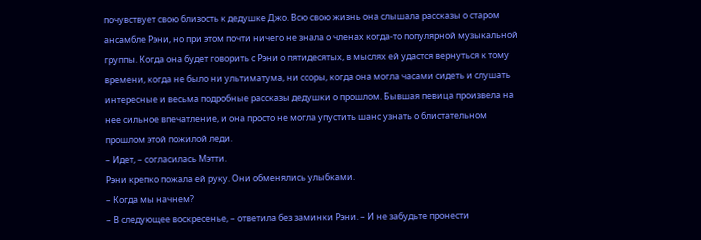почувствует свою близость к дедушке Джо. Всю свою жизнь она слышала рассказы о старом ансамбле Рэни, но при этом почти ничего не знала о членах когда-то популярной музыкальной группы. Когда она будет говорить с Рэни о пятидесятых, в мыслях ей удастся вернуться к тому времени, когда не было ни ультиматума, ни ссоры, когда она могла часами сидеть и слушать интересные и весьма подробные рассказы дедушки о прошлом. Бывшая певица произвела на нее сильное впечатление, и она просто не могла упустить шанс узнать о блистательном прошлом этой пожилой леди.
– Идет, – согласилась Мэтти.
Рэни крепко пожала ей руку. Они обменялись улыбками.
– Когда мы начнем?
– В следующее воскресенье, – ответила без заминки Рэни. – И не забудьте пронести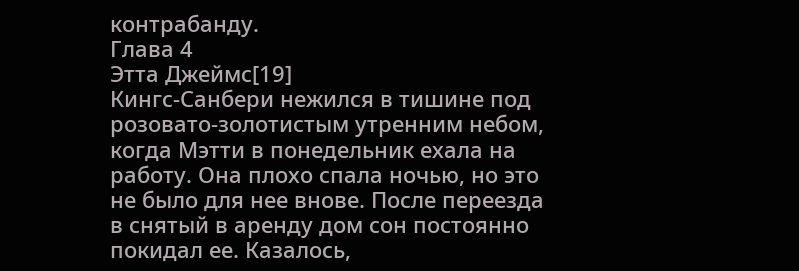контрабанду.
Глава 4
Этта Джеймс[19]
Кингс-Санбери нежился в тишине под розовато-золотистым утренним небом, когда Мэтти в понедельник ехала на работу. Она плохо спала ночью, но это не было для нее внове. После переезда в снятый в аренду дом сон постоянно покидал ее. Казалось,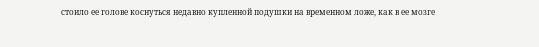стоило ее голове коснуться недавно купленной подушки на временном ложе, как в ее мозге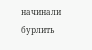начинали бурлить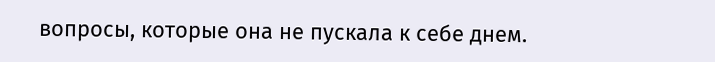вопросы, которые она не пускала к себе днем.